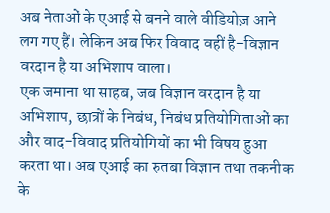अब नेताओं के एआई से बनने वाले वीडियोज़ आने लग गए हैं। लेकिन अब फिर विवाद वहीं है-विज्ञान वरदान है या अभिशाप वाला।
एक जमाना था साहब, जब विज्ञान वरदान है या अभिशाप, छात्रों के निबंध, निबंध प्रतियोगिताओं का और वाद-विवाद प्रतियोगियों का भी विषय हुआ करता था। अब एआई का रुतबा विज्ञान तथा तकनीक के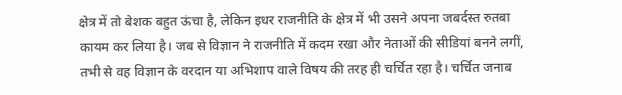क्षेत्र में तो बेशक बहुत ऊंचा है, लेकिन इधर राजनीति के क्षेत्र में भी उसने अपना जबर्दस्त रुतबा कायम कर लिया है। जब से विज्ञान ने राजनीति में कदम रखा और नेताओं की सीडियां बनने लगीं, तभी से वह विज्ञान के वरदान या अभिशाप वाले विषय की तरह ही चर्चित रहा है। चर्चित जनाब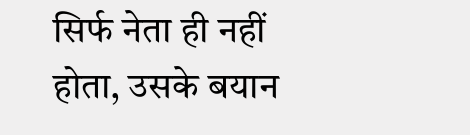सिर्फ नेता ही नहीं होता, उसके बयान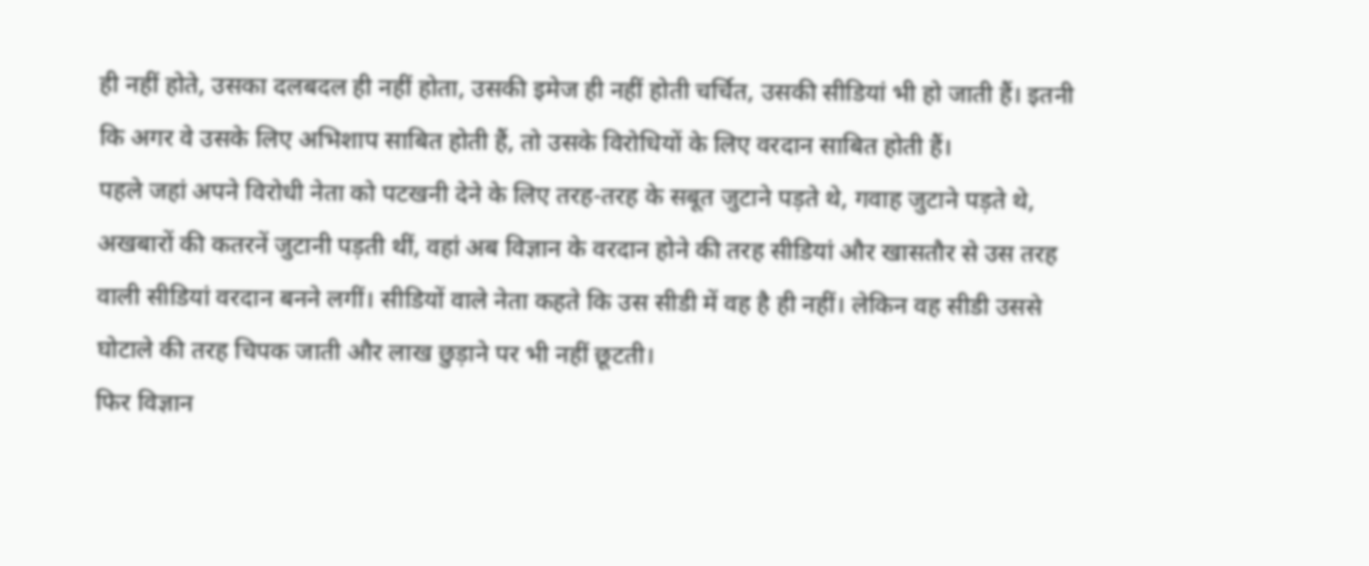ही नहीं होते, उसका दलबदल ही नहीं होता, उसकी इमेज ही नहीं होती चर्चित, उसकी सीडियां भी हो जाती हैं। इतनी कि अगर वे उसके लिए अभिशाप साबित होती हैं, तो उसके विरोधियों के लिए वरदान साबित होती हैं।
पहले जहां अपने विरोधी नेता को पटखनी देने के लिए तरह-तरह के सबूत जुटाने पड़ते थे, गवाह जुटाने पड़ते थे, अखबारों की कतरनें जुटानी पड़ती थीं, वहां अब विज्ञान के वरदान होने की तरह सीडियां और खासतौर से उस तरह वाली सीडियां वरदान बनने लगीं। सीडियों वाले नेता कहते कि उस सीडी में वह है ही नहीं। लेकिन वह सीडी उससे घोटाले की तरह चिपक जाती और लाख छुड़ाने पर भी नहीं छूटती।
फिर विज्ञान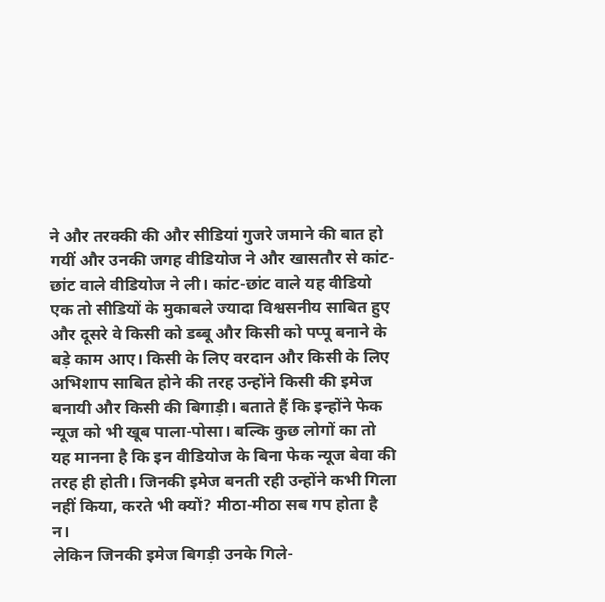ने और तरक्की की और सीडियां गुजरे जमाने की बात हो गयीं और उनकी जगह वीडियोज ने और खासतौर से कांट-छांट वाले वीडियोज ने ली। कांट-छांट वाले यह वीडियो एक तो सीडियों के मुकाबले ज्यादा विश्वसनीय साबित हुए और दूसरे वे किसी को डब्बू और किसी को पप्पू बनाने के बड़े काम आए। किसी के लिए वरदान और किसी के लिए अभिशाप साबित होने की तरह उन्होंने किसी की इमेज बनायी और किसी की बिगाड़ी। बताते हैं कि इन्होंने फेक न्यूज को भी खूब पाला-पोसा। बल्कि कुछ लोगों का तो यह मानना है कि इन वीडियोज के बिना फेक न्यूज बेवा की तरह ही होती। जिनकी इमेज बनती रही उन्होंने कभी गिला नहीं किया, करते भी क्यों? मीठा-मीठा सब गप होता है न।
लेकिन जिनकी इमेज बिगड़ी उनके गिले-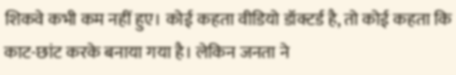शिकवे कभी कम नहीं हुए। कोई कहता वीडियो डॉक्टर्ड है, तो कोई कहता कि काट-छांट करके बनाया गया है। लेकिन जनता ने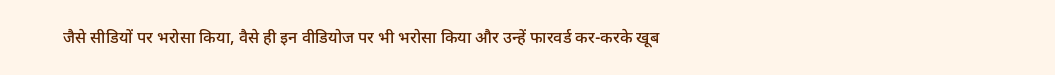जैसे सीडियों पर भरोसा किया, वैसे ही इन वीडियोज पर भी भरोसा किया और उन्हें फारवर्ड कर-करके खूब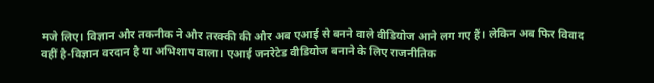मजे लिए। विज्ञान और तकनीक ने और तरक्की की और अब एआई से बनने वाले वीडियोज आने लग गए हैं। लेकिन अब फिर विवाद वहीं है-विज्ञान वरदान है या अभिशाप वाला। एआई जनरेटेड वीडियोज बनाने के लिए राजनीतिक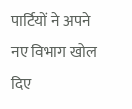पार्टियों ने अपने नए विभाग खोल दिए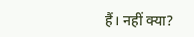हैं। नहीं क्या?